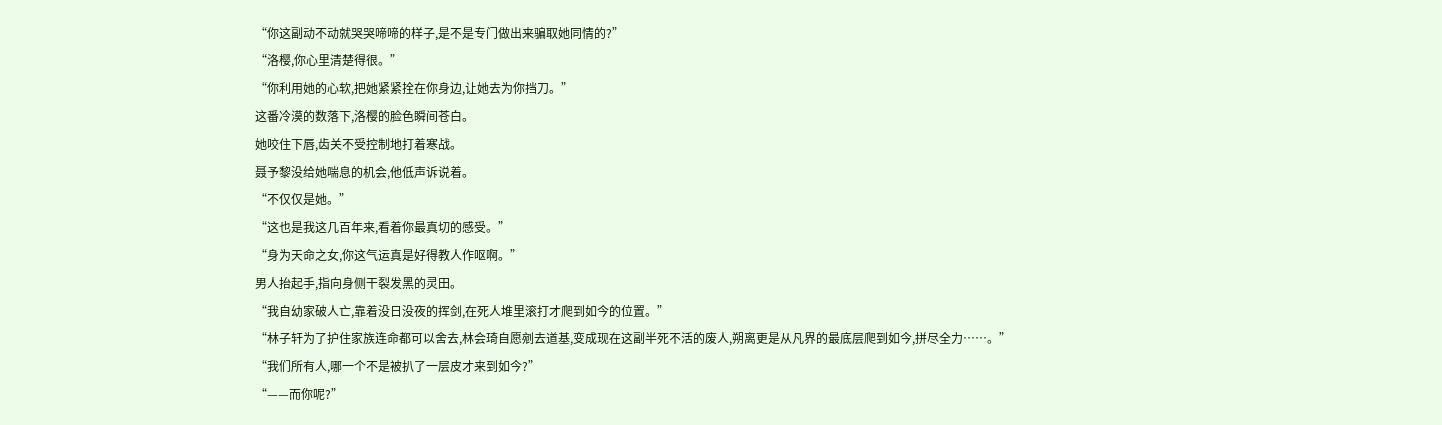“你这副动不动就哭哭啼啼的样子,是不是专门做出来骗取她同情的?”
“洛樱,你心里清楚得很。”
“你利用她的心软,把她紧紧拴在你身边,让她去为你挡刀。”
这番冷漠的数落下,洛樱的脸色瞬间苍白。
她咬住下唇,齿关不受控制地打着寒战。
聂予黎没给她喘息的机会,他低声诉说着。
“不仅仅是她。”
“这也是我这几百年来,看着你最真切的感受。”
“身为天命之女,你这气运真是好得教人作呕啊。”
男人抬起手,指向身侧干裂发黑的灵田。
“我自幼家破人亡,靠着没日没夜的挥剑,在死人堆里滚打才爬到如今的位置。”
“林子轩为了护住家族连命都可以舍去,林会琦自愿剜去道基,变成现在这副半死不活的废人,朔离更是从凡界的最底层爬到如今,拼尽全力……。”
“我们所有人,哪一个不是被扒了一层皮才来到如今?”
“——而你呢?”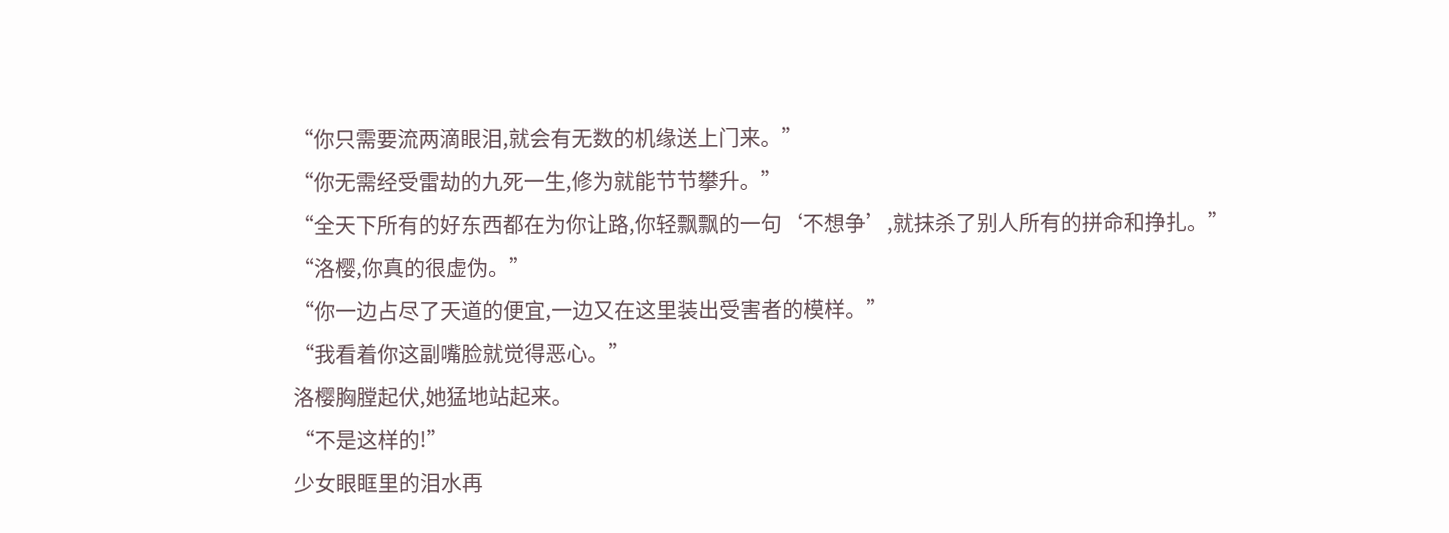“你只需要流两滴眼泪,就会有无数的机缘送上门来。”
“你无需经受雷劫的九死一生,修为就能节节攀升。”
“全天下所有的好东西都在为你让路,你轻飘飘的一句‘不想争’,就抹杀了别人所有的拼命和挣扎。”
“洛樱,你真的很虚伪。”
“你一边占尽了天道的便宜,一边又在这里装出受害者的模样。”
“我看着你这副嘴脸就觉得恶心。”
洛樱胸膛起伏,她猛地站起来。
“不是这样的!”
少女眼眶里的泪水再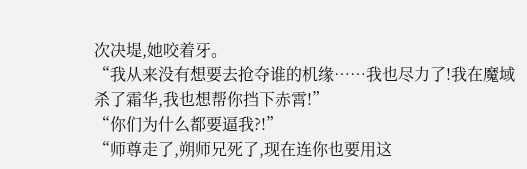次决堤,她咬着牙。
“我从来没有想要去抢夺谁的机缘……我也尽力了!我在魔域杀了霜华,我也想帮你挡下赤霄!”
“你们为什么都要逼我?!”
“师尊走了,朔师兄死了,现在连你也要用这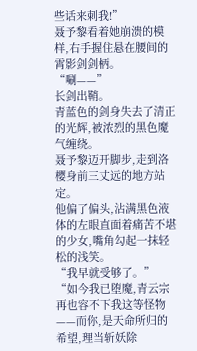些话来刺我!”
聂予黎看着她崩溃的模样,右手握住悬在腰间的霄影剑剑柄。
“唰——”
长剑出鞘。
青蓝色的剑身失去了清正的光辉,被浓烈的黑色魔气缠绕。
聂予黎迈开脚步,走到洛樱身前三丈远的地方站定。
他偏了偏头,沾满黑色液体的左眼直面着痛苦不堪的少女,嘴角勾起一抹轻松的浅笑。
“我早就受够了。”
“如今我已堕魔,青云宗再也容不下我这等怪物——而你,是天命所归的希望,理当斩妖除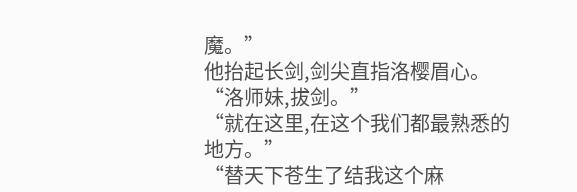魔。”
他抬起长剑,剑尖直指洛樱眉心。
“洛师妹,拔剑。”
“就在这里,在这个我们都最熟悉的地方。”
“替天下苍生了结我这个麻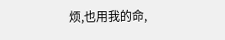烦,也用我的命,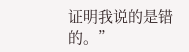证明我说的是错的。”